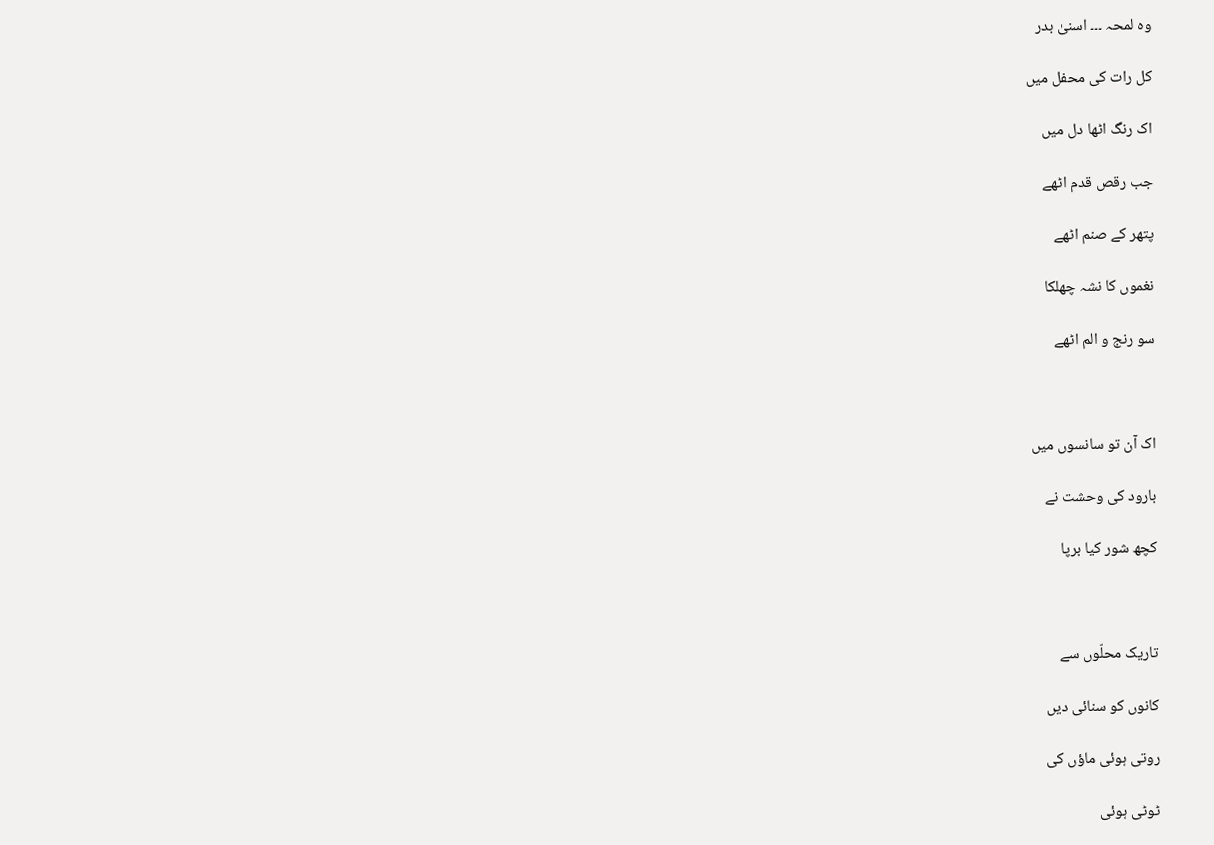وہ لمحہ ۔۔۔ اسنیٰ بدر

کل رات کی محفل میں

اک رنگ اٹھا دل میں

جب رقص قدم اٹھے

پتھر کے صنم اٹھے

نغموں کا نشہ چھلکا

سو رنج و الم اٹھے



اک آن تو سانسوں میں

بارود کی وحشت نے

کچھ شور کیا برپا



تاریک محلّوں سے

کانوں کو سنائی دیں

روتی ہوئی ماؤں کی

ٹوٹی ہوئی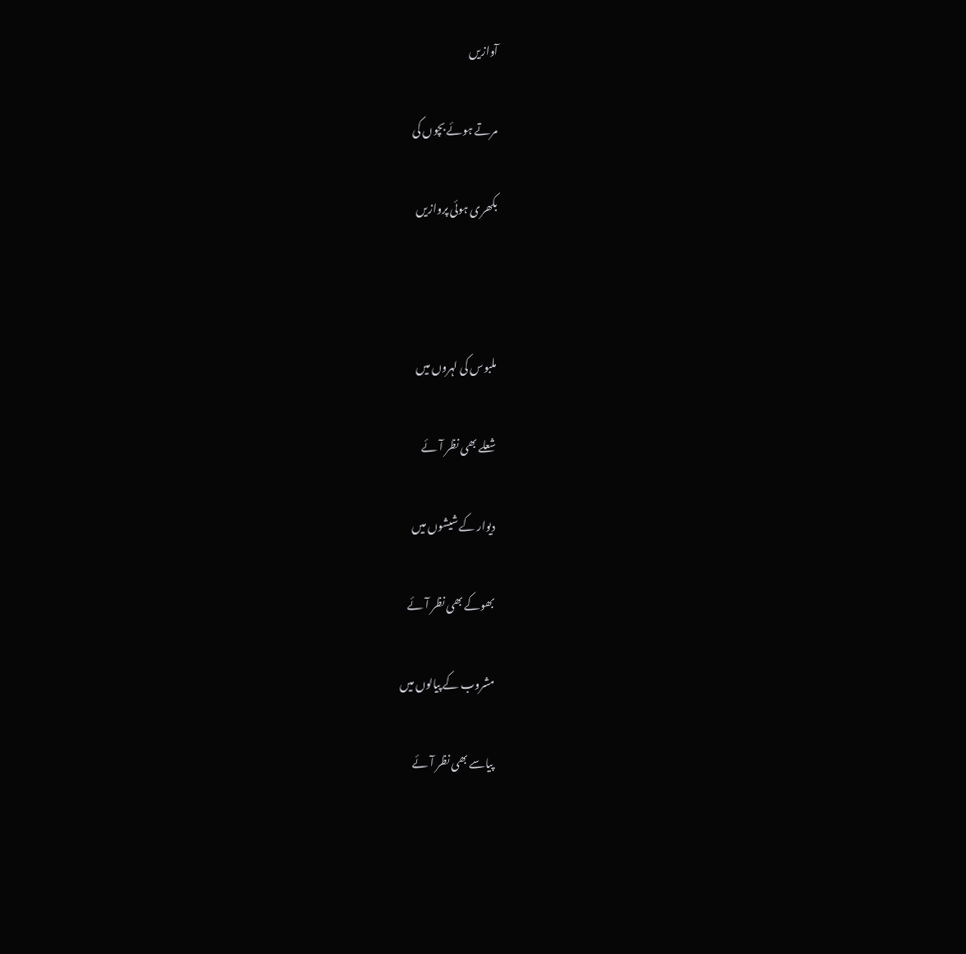آوازیں

مرتے ہوئے بچوں کی

بکھری ہوئی پروازیں



ملبوس کی لہروں میں

شعلے بھی نظر آئے

دیوار کے شیشوں میں

بھوکے بھی نظر آئے

مشروب کے پیالوں میں

پیاسے بھی نظر آئے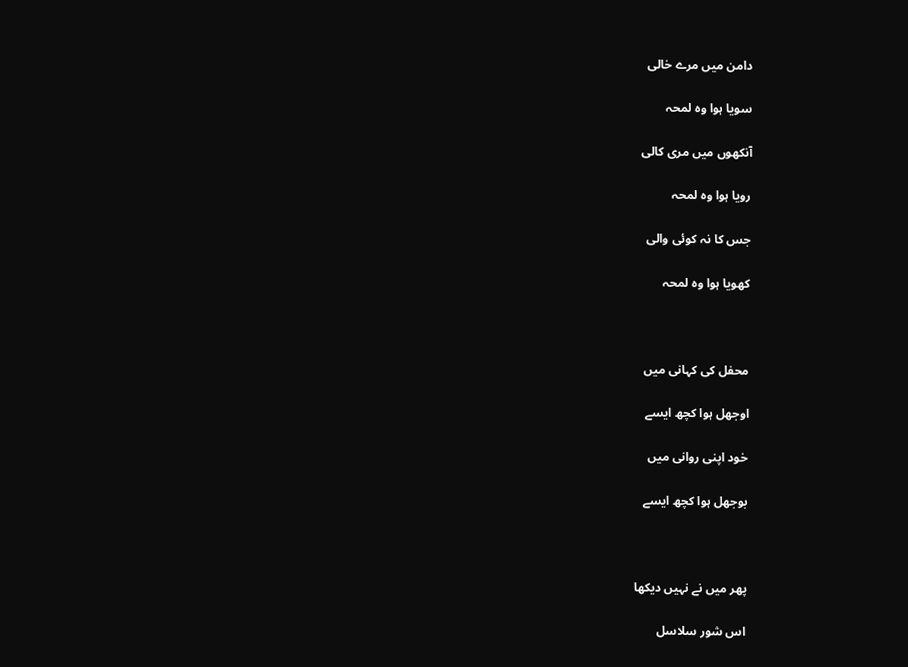دامن میں مرے خالی

سویا ہوا وہ لمحہ

آنکھوں میں مری کالی

رویا ہوا وہ لمحہ

جس کا نہ کوئی والی

کھویا ہوا وہ لمحہ



محفل کی کہانی میں

اوجھل ہوا کچھ ایسے

خود اپنی روانی میں

بوجھل ہوا کچھ ایسے



پھر میں نے نہیں دیکھا

اس شور سلاسل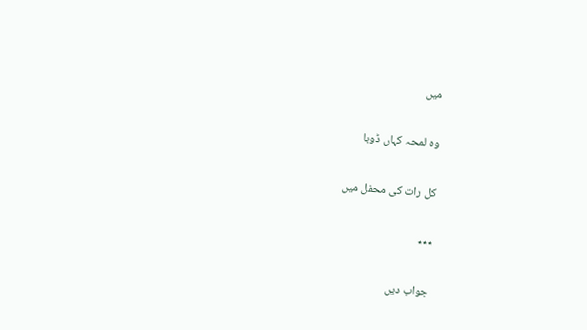میں

وہ لمحہ کہاں ڈوبا

کل رات کی محفل میں

٭٭٭

جواب دیں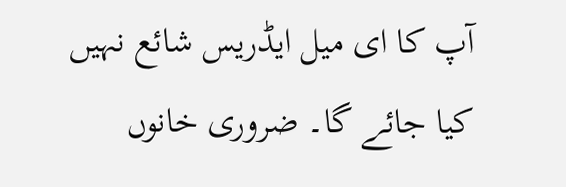آپ کا ای میل ایڈریس شائع نہیں کیا جائے گا۔ ضروری خانوں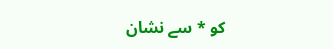کو * سے نشان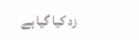زد کیا گیا ہے